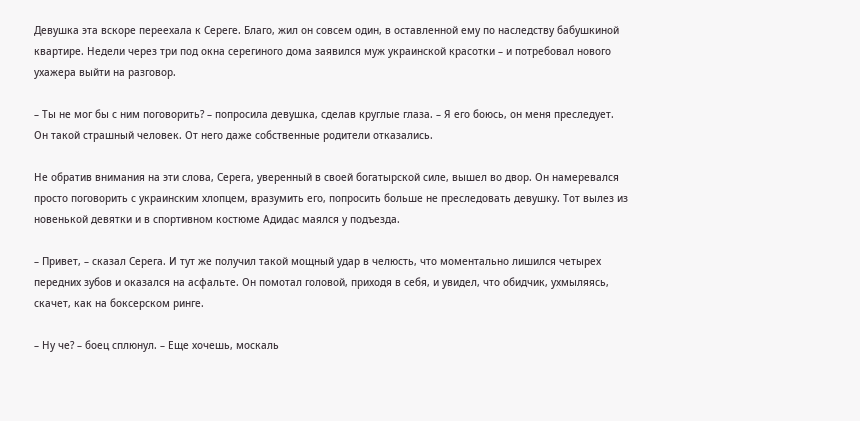Девушка эта вскоре переехала к Сереге. Благо, жил он совсем один, в оставленной ему по наследству бабушкиной квартире. Недели через три под окна серегиного дома заявился муж украинской красотки – и потребовал нового ухажера выйти на разговор.

– Ты не мог бы с ним поговорить? – попросила девушка, сделав круглые глаза. – Я его боюсь, он меня преследует. Он такой страшный человек. От него даже собственные родители отказались.

Не обратив внимания на эти слова, Серега, уверенный в своей богатырской силе, вышел во двор. Он намеревался просто поговорить с украинским хлопцем, вразумить его, попросить больше не преследовать девушку. Тот вылез из новенькой девятки и в спортивном костюме Адидас маялся у подъезда.

– Привет, – сказал Серега. И тут же получил такой мощный удар в челюсть, что моментально лишился четырех передних зубов и оказался на асфальте. Он помотал головой, приходя в себя, и увидел, что обидчик, ухмыляясь, скачет, как на боксерском ринге.

– Ну че? – боец сплюнул. – Еще хочешь, москаль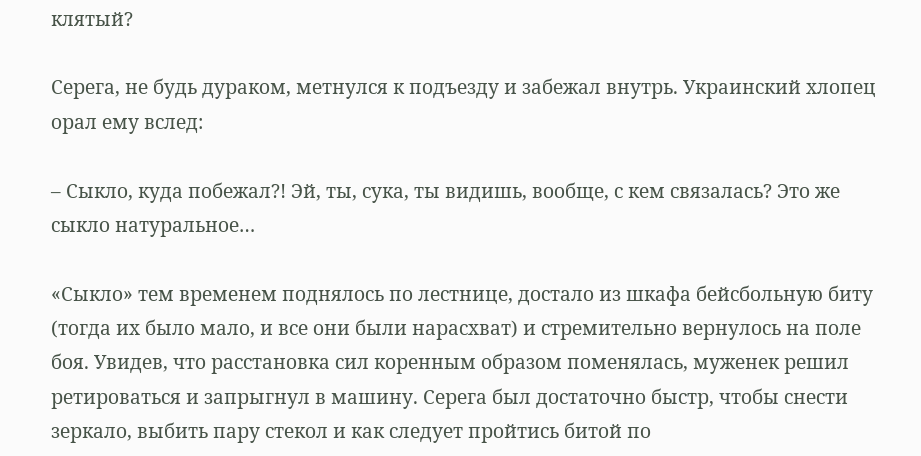клятый?

Серега, не будь дураком, метнулся к подъезду и забежал внутрь. Украинский хлопец орал ему вслед:

– Сыкло, куда побежал?! Эй, ты, сука, ты видишь, вообще, с кем связалась? Это же сыкло натуральное…

«Сыкло» тем временем поднялось по лестнице, достало из шкафа бейсбольную биту (тогда их было мало, и все они были нарасхват) и стремительно вернулось на поле боя. Увидев, что расстановка сил коренным образом поменялась, муженек решил ретироваться и запрыгнул в машину. Серега был достаточно быстр, чтобы снести зеркало, выбить пару стекол и как следует пройтись битой по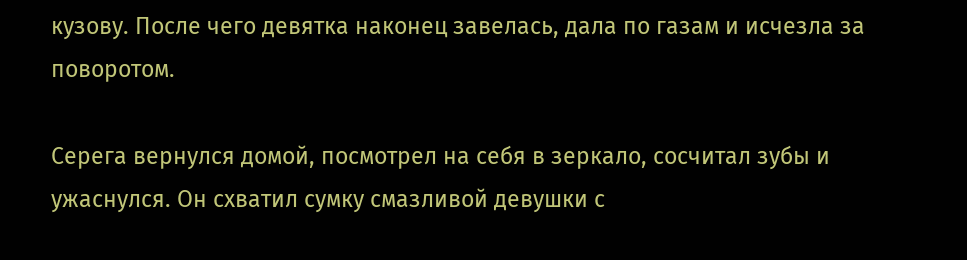кузову. После чего девятка наконец завелась, дала по газам и исчезла за поворотом.

Серега вернулся домой, посмотрел на себя в зеркало, сосчитал зубы и ужаснулся. Он схватил сумку смазливой девушки с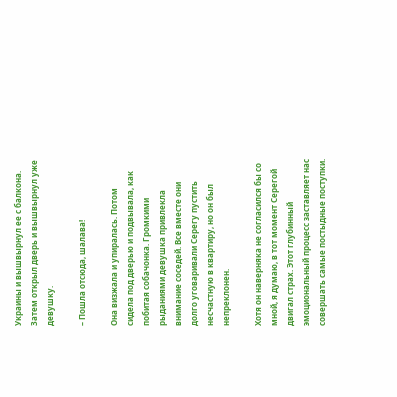Украины и вышвырнул ее с балкона. Затем открыл дверь и вышвырнул уже девушку.

– Пошла отсюда, шалава!

Она визжала и упиралась. Потом сидела под дверью и подвывала, как побитая собачонка. Громкими рыданиями девушка привлекла внимание соседей. Все вместе они долго уговаривали Серегу пустить несчастную в квартиру, но он был непреклонен.

Хотя он наверняка не согласился бы со мной, я думаю, в тот момент Серегой двигал страх. Этот глубинный эмоциональный процесс заставляет нас совершать самые постыдные поступки.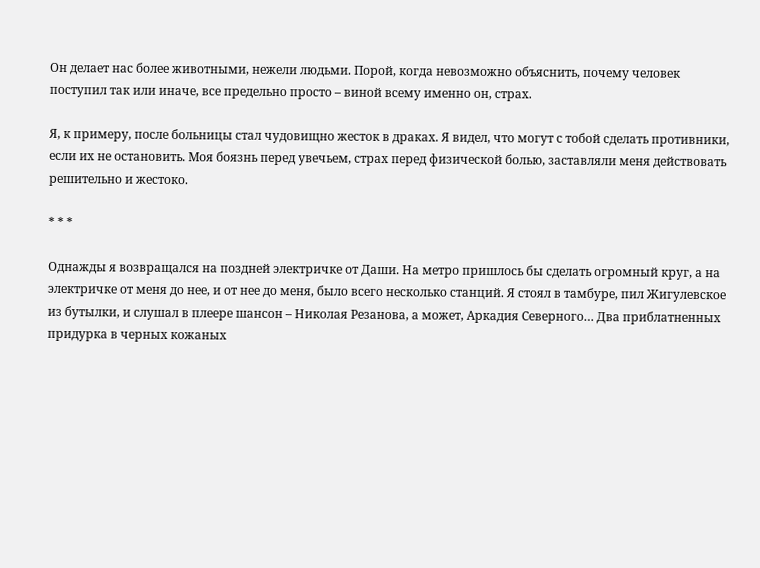Он делает нас более животными, нежели людьми. Порой, когда невозможно объяснить, почему человек поступил так или иначе, все предельно просто – виной всему именно он, страх.

Я, к примеру, после больницы стал чудовищно жесток в драках. Я видел, что могут с тобой сделать противники, если их не остановить. Моя боязнь перед увечьем, страх перед физической болью, заставляли меня действовать решительно и жестоко.

* * *

Однажды я возвращался на поздней электричке от Даши. На метро пришлось бы сделать огромный круг, а на электричке от меня до нее, и от нее до меня, было всего несколько станций. Я стоял в тамбуре, пил Жигулевское из бутылки, и слушал в плеере шансон – Николая Резанова, а может, Аркадия Северного… Два приблатненных придурка в черных кожаных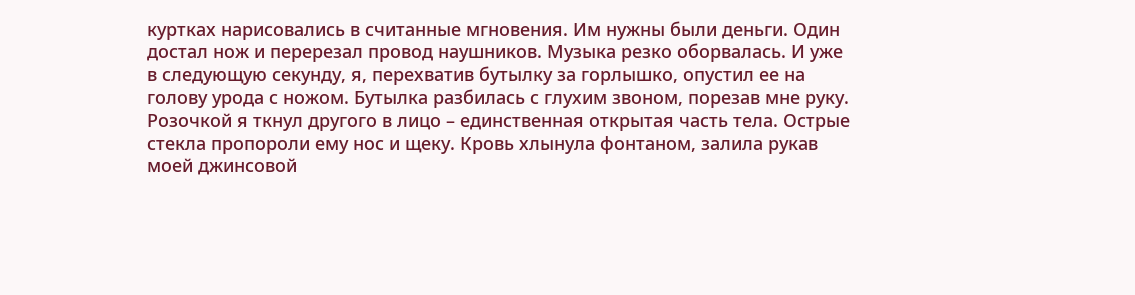куртках нарисовались в считанные мгновения. Им нужны были деньги. Один достал нож и перерезал провод наушников. Музыка резко оборвалась. И уже в следующую секунду, я, перехватив бутылку за горлышко, опустил ее на голову урода с ножом. Бутылка разбилась с глухим звоном, порезав мне руку. Розочкой я ткнул другого в лицо – единственная открытая часть тела. Острые стекла пропороли ему нос и щеку. Кровь хлынула фонтаном, залила рукав моей джинсовой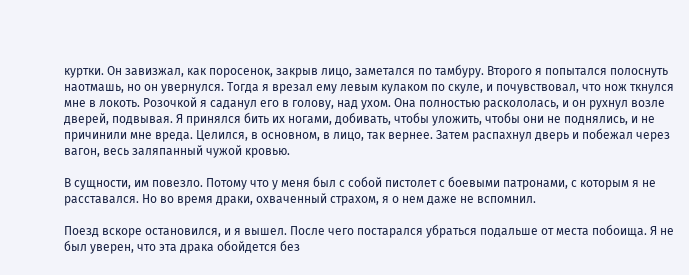куртки. Он завизжал, как поросенок, закрыв лицо, заметался по тамбуру. Второго я попытался полоснуть наотмашь, но он увернулся. Тогда я врезал ему левым кулаком по скуле, и почувствовал, что нож ткнулся мне в локоть. Розочкой я саданул его в голову, над ухом. Она полностью раскололась, и он рухнул возле дверей, подвывая. Я принялся бить их ногами, добивать, чтобы уложить, чтобы они не поднялись, и не причинили мне вреда. Целился, в основном, в лицо, так вернее. Затем распахнул дверь и побежал через вагон, весь заляпанный чужой кровью.

В сущности, им повезло. Потому что у меня был с собой пистолет с боевыми патронами, с которым я не расставался. Но во время драки, охваченный страхом, я о нем даже не вспомнил.

Поезд вскоре остановился, и я вышел. После чего постарался убраться подальше от места побоища. Я не был уверен, что эта драка обойдется без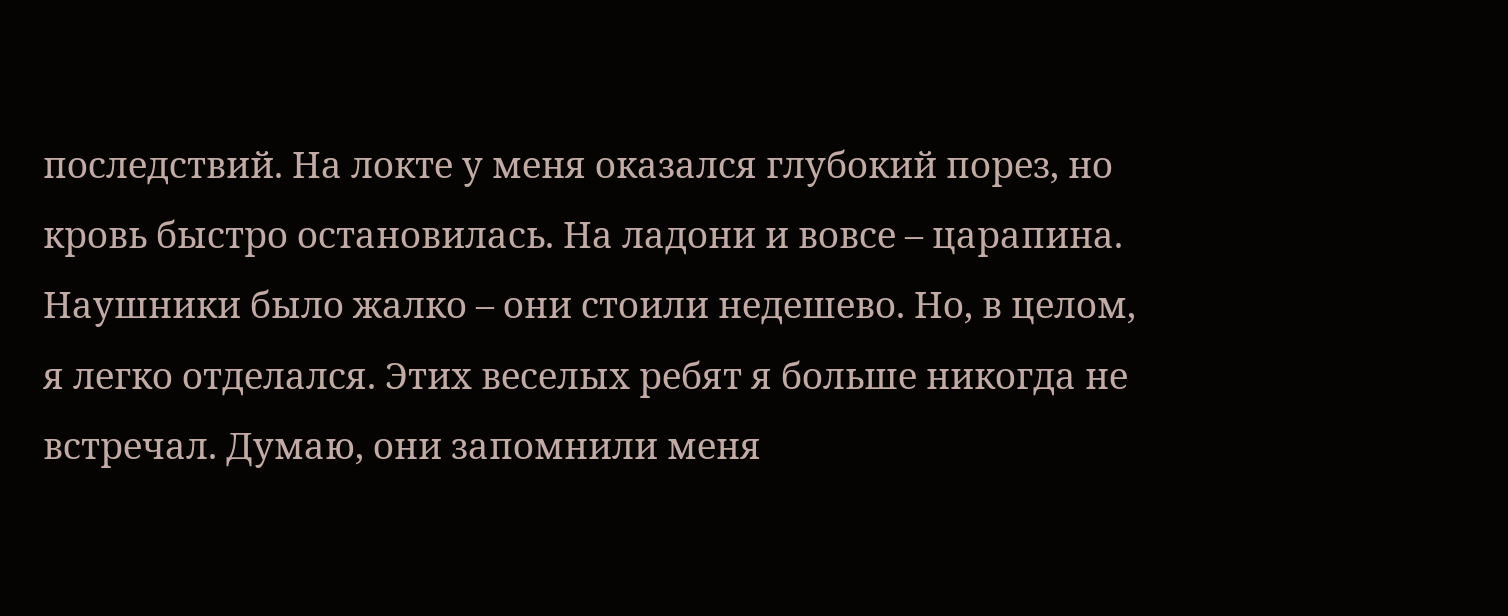последствий. На локте у меня оказался глубокий порез, но кровь быстро остановилась. На ладони и вовсе – царапина. Наушники было жалко – они стоили недешево. Но, в целом, я легко отделался. Этих веселых ребят я больше никогда не встречал. Думаю, они запомнили меня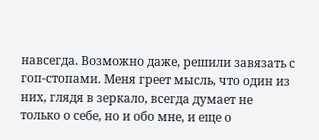навсегда. Возможно даже, решили завязать с гоп-стопами. Меня греет мысль, что один из них, глядя в зеркало, всегда думает не только о себе, но и обо мне, и еще о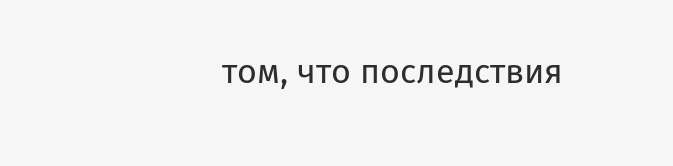том, что последствия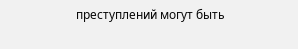преступлений могут быть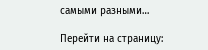самыми разными…

Перейти на страницу: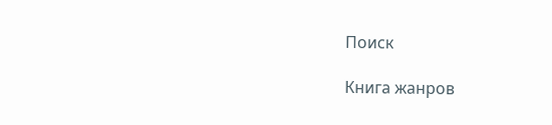Поиск

Книга жанров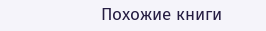Похожие книги